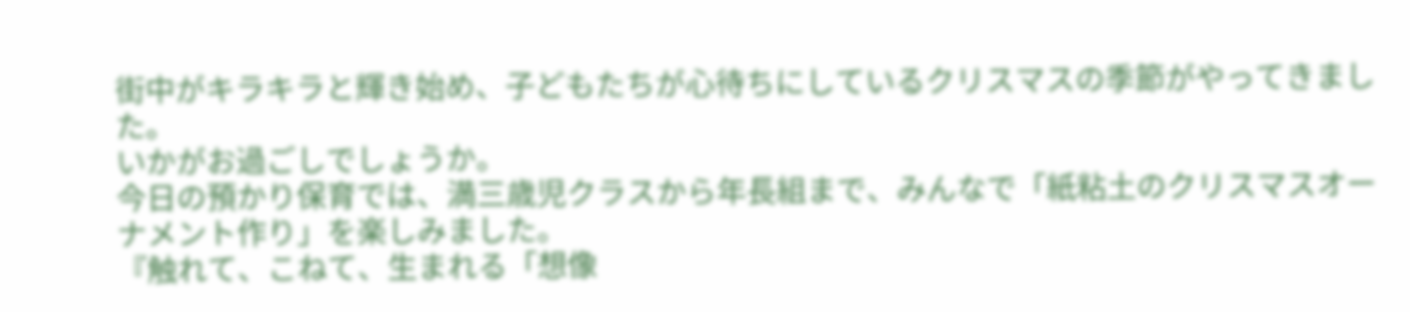街中がキラキラと輝き始め、子どもたちが心待ちにしているクリスマスの季節がやってきました。
いかがお過ごしでしょうか。
今日の預かり保育では、満三歳児クラスから年長組まで、みんなで「紙粘土のクリスマスオーナメント作り」を楽しみました。
『触れて、こねて、生まれる「想像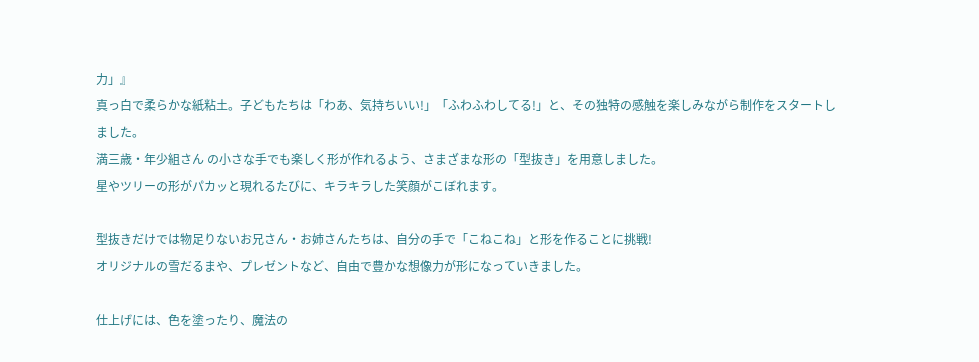力」』
真っ白で柔らかな紙粘土。子どもたちは「わあ、気持ちいい!」「ふわふわしてる!」と、その独特の感触を楽しみながら制作をスタートしました。
満三歳・年少組さん の小さな手でも楽しく形が作れるよう、さまざまな形の「型抜き」を用意しました。
星やツリーの形がパカッと現れるたびに、キラキラした笑顔がこぼれます。

型抜きだけでは物足りないお兄さん・お姉さんたちは、自分の手で「こねこね」と形を作ることに挑戦!
オリジナルの雪だるまや、プレゼントなど、自由で豊かな想像力が形になっていきました。

仕上げには、色を塗ったり、魔法の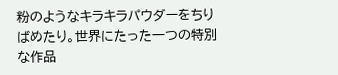粉のようなキラキラパウダーをちりばめたり。世界にたった一つの特別な作品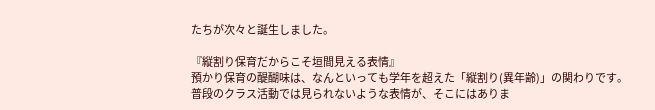たちが次々と誕生しました。

『縦割り保育だからこそ垣間見える表情』
預かり保育の醍醐味は、なんといっても学年を超えた「縦割り(異年齢)」の関わりです。
普段のクラス活動では見られないような表情が、そこにはありま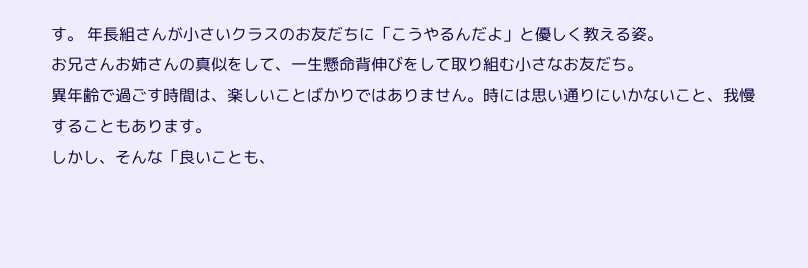す。 年長組さんが小さいクラスのお友だちに「こうやるんだよ」と優しく教える姿。
お兄さんお姉さんの真似をして、一生懸命背伸びをして取り組む小さなお友だち。
異年齢で過ごす時間は、楽しいことばかりではありません。時には思い通りにいかないこと、我慢することもあります。
しかし、そんな「良いことも、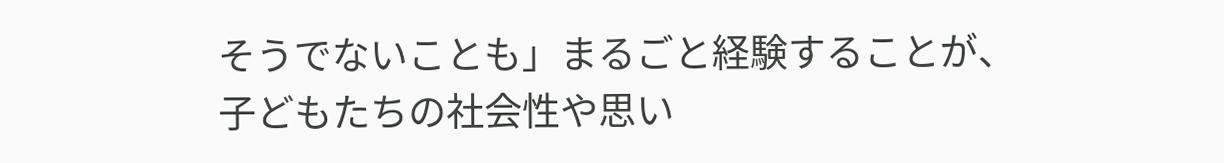そうでないことも」まるごと経験することが、子どもたちの社会性や思い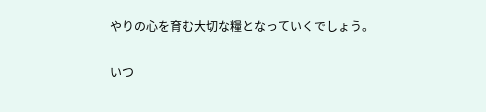やりの心を育む大切な糧となっていくでしょう。

いつ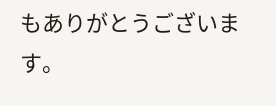もありがとうございます。